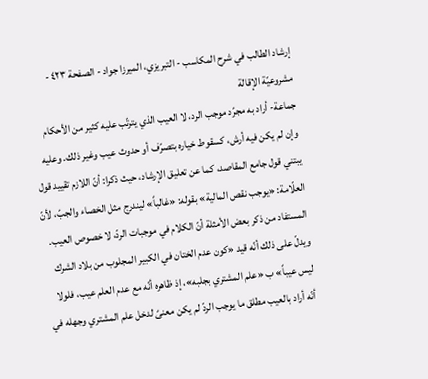إرشاد الطالب في شرح المكاسب - التبريزي، الميرزا جواد - الصفحة ٤٢٣ - مشروعيّة الإقالة
جماعة- أراد به مجرّد موجب الرد، لا العيب الذي يترتّب عليه كثير من الأحكام وإن لم يكن فيه أرش، كسقوط خياره بتصرّف أو حدوث عيب وغير ذلك. وعليه يبتني قول جامع المقاصد، كما عن تعليق الإرشاد، حيث ذكرا: أنّ اللازم تقييد قول العلّامة: «يوجب نقص المالية» بقوله: «غالباً» ليندرج مثل الخصاء والجبّ، لأنّ المستفاد من ذكر بعض الأمثلة أنّ الكلام في موجبات الردّ، لا خصوص العيب.
ويدلّ على ذلك أنّه قيد «كون عدم الختان في الكبير المجلوب من بلاد الشرك ليس عيباً» ب «علم المشتري بجلبه»، إذ ظاهره أنّه مع عدم العلم عيب، فلولا أنّه أراد بالعيب مطلق ما يوجب الردّ لم يكن معنىً لدخل علم المشتري وجهله في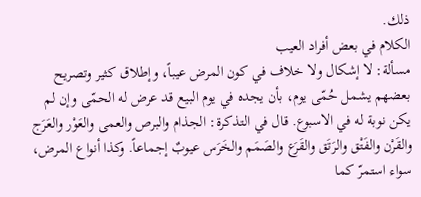ذلك.
الكلام في بعض أفراد العيب
مسألة: لا إشكال ولا خلاف في كون المرض عيباً، وإطلاق كثير وتصريح بعضهم يشمل حُمّى يوم، بأن يجده في يوم البيع قد عرض له الحمّى وإن لم يكن نوبة له في الاسبوع. قال في التذكرة: الجذام والبرص والعمى والعَوْر والعَرَج والقَرْن والفَتْق والرَتَق والقَرَع والصَمَم والخَرَس عيوبٌ إجماعاً. وكذا أنواع المرض، سواء استمرّ كما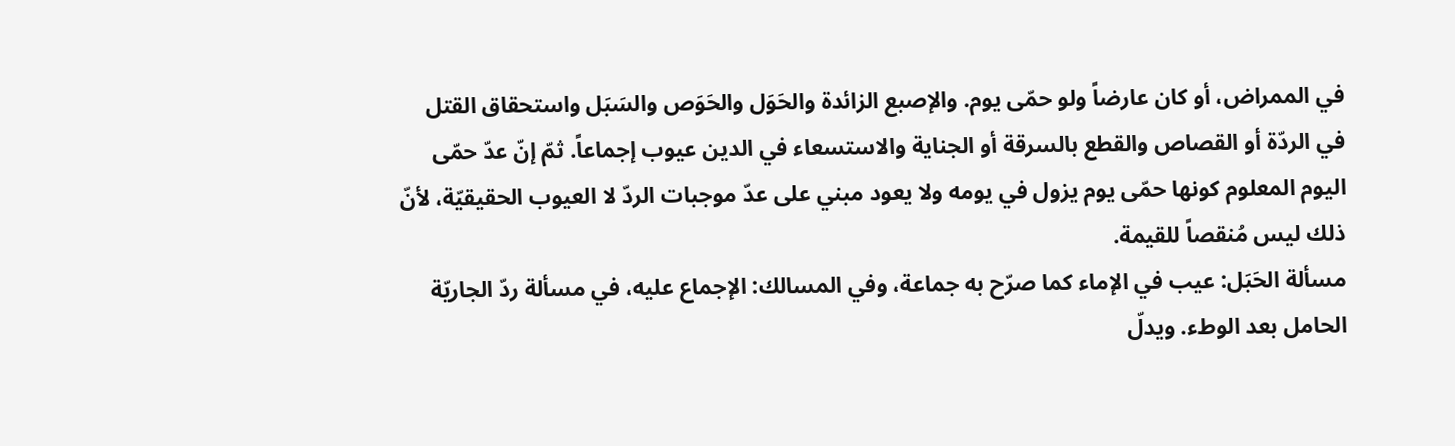في الممراض، أو كان عارضاً ولو حمّى يوم. والإصبع الزائدة والحَوَل والحَوَص والسَبَل واستحقاق القتل في الردّة أو القصاص والقطع بالسرقة أو الجناية والاستسعاء في الدين عيوب إجماعاً. ثمّ إنّ عدّ حمّى اليوم المعلوم كونها حمّى يوم يزول في يومه ولا يعود مبني على عدّ موجبات الردّ لا العيوب الحقيقيّة، لأنّ ذلك ليس مُنقصاً للقيمة.
مسألة الحَبَل: عيب في الإماء كما صرّح به جماعة، وفي المسالك: الإجماع عليه، في مسألة ردّ الجاريّة الحامل بعد الوطء. ويدلّ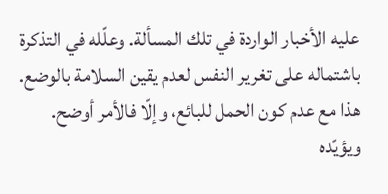عليه الأخبار الواردة في تلك المسألة. وعلّله في التذكرة باشتماله على تغرير النفس لعدم يقين السلامة بالوضع.
هذا مع عدم كون الحمل للبائع، وإلّا فالأمر أوضح. ويؤيّده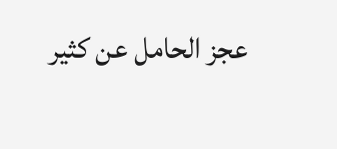عجز الحامل عن كثير